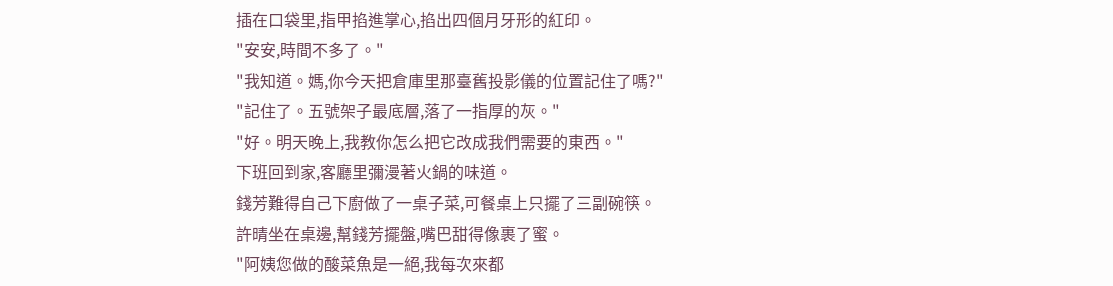插在口袋里,指甲掐進掌心,掐出四個月牙形的紅印。
"安安,時間不多了。"
"我知道。媽,你今天把倉庫里那臺舊投影儀的位置記住了嗎?"
"記住了。五號架子最底層,落了一指厚的灰。"
"好。明天晚上,我教你怎么把它改成我們需要的東西。"
下班回到家,客廳里彌漫著火鍋的味道。
錢芳難得自己下廚做了一桌子菜,可餐桌上只擺了三副碗筷。
許晴坐在桌邊,幫錢芳擺盤,嘴巴甜得像裹了蜜。
"阿姨您做的酸菜魚是一絕,我每次來都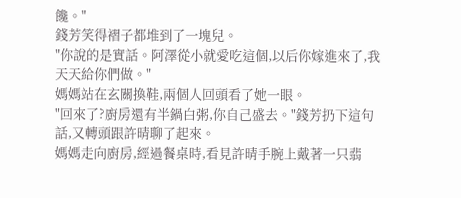饞。"
錢芳笑得褶子都堆到了一塊兒。
"你說的是實話。阿澤從小就愛吃這個,以后你嫁進來了,我天天給你們做。"
媽媽站在玄關換鞋,兩個人回頭看了她一眼。
"回來了?廚房還有半鍋白粥,你自己盛去。"錢芳扔下這句話,又轉頭跟許晴聊了起來。
媽媽走向廚房,經過餐桌時,看見許晴手腕上戴著一只翡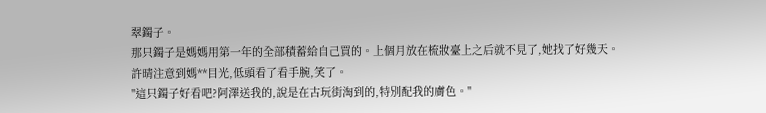翠鐲子。
那只鐲子是媽媽用第一年的全部積蓄給自己買的。上個月放在梳妝臺上之后就不見了,她找了好幾天。
許晴注意到媽**目光,低頭看了看手腕,笑了。
"這只鐲子好看吧?阿澤送我的,說是在古玩街淘到的,特別配我的膚色。"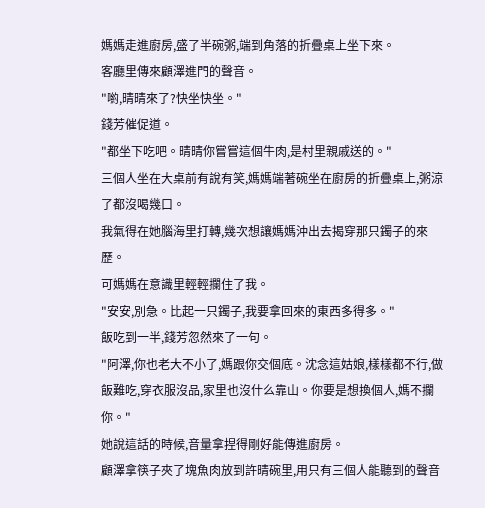媽媽走進廚房,盛了半碗粥,端到角落的折疊桌上坐下來。
客廳里傳來顧澤進門的聲音。
"喲,晴晴來了?快坐快坐。"
錢芳催促道。
"都坐下吃吧。晴晴你嘗嘗這個牛肉,是村里親戚送的。"
三個人坐在大桌前有說有笑,媽媽端著碗坐在廚房的折疊桌上,粥涼了都沒喝幾口。
我氣得在她腦海里打轉,幾次想讓媽媽沖出去揭穿那只鐲子的來歷。
可媽媽在意識里輕輕攔住了我。
"安安,別急。比起一只鐲子,我要拿回來的東西多得多。"
飯吃到一半,錢芳忽然來了一句。
"阿澤,你也老大不小了,媽跟你交個底。沈念這姑娘,樣樣都不行,做飯難吃,穿衣服沒品,家里也沒什么靠山。你要是想換個人,媽不攔你。"
她說這話的時候,音量拿捏得剛好能傳進廚房。
顧澤拿筷子夾了塊魚肉放到許晴碗里,用只有三個人能聽到的聲音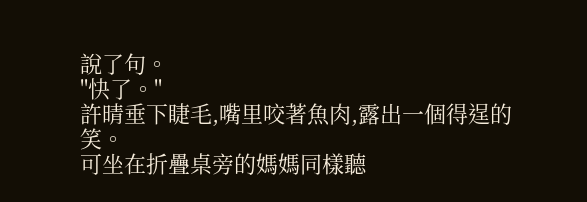說了句。
"快了。"
許晴垂下睫毛,嘴里咬著魚肉,露出一個得逞的笑。
可坐在折疊桌旁的媽媽同樣聽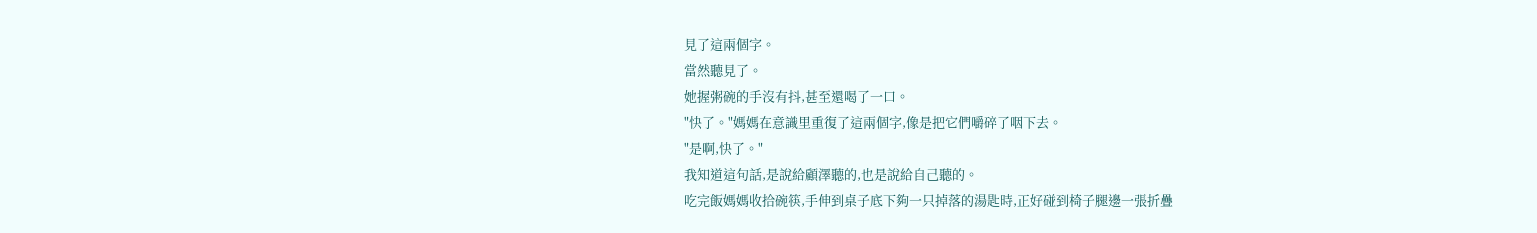見了這兩個字。
當然聽見了。
她握粥碗的手沒有抖,甚至還喝了一口。
"快了。"媽媽在意識里重復了這兩個字,像是把它們嚼碎了咽下去。
"是啊,快了。"
我知道這句話,是說給顧澤聽的,也是說給自己聽的。
吃完飯媽媽收拾碗筷,手伸到桌子底下夠一只掉落的湯匙時,正好碰到椅子腿邊一張折疊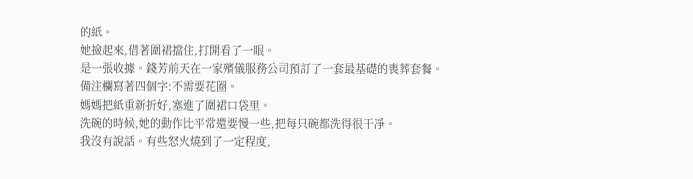的紙。
她撿起來,借著圍裙擋住,打開看了一眼。
是一張收據。錢芳前天在一家殯儀服務公司預訂了一套最基礎的喪葬套餐。
備注欄寫著四個字:不需要花圈。
媽媽把紙重新折好,塞進了圍裙口袋里。
洗碗的時候,她的動作比平常還要慢一些,把每只碗都洗得很干凈。
我沒有說話。有些怒火燒到了一定程度,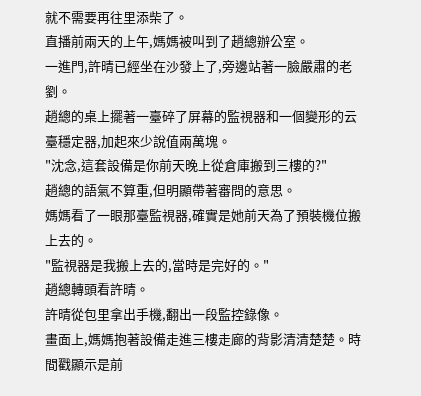就不需要再往里添柴了。
直播前兩天的上午,媽媽被叫到了趙總辦公室。
一進門,許晴已經坐在沙發上了,旁邊站著一臉嚴肅的老劉。
趙總的桌上擺著一臺碎了屏幕的監視器和一個變形的云臺穩定器,加起來少說值兩萬塊。
"沈念,這套設備是你前天晚上從倉庫搬到三樓的?"
趙總的語氣不算重,但明顯帶著審問的意思。
媽媽看了一眼那臺監視器,確實是她前天為了預裝機位搬上去的。
"監視器是我搬上去的,當時是完好的。"
趙總轉頭看許晴。
許晴從包里拿出手機,翻出一段監控錄像。
畫面上,媽媽抱著設備走進三樓走廊的背影清清楚楚。時間戳顯示是前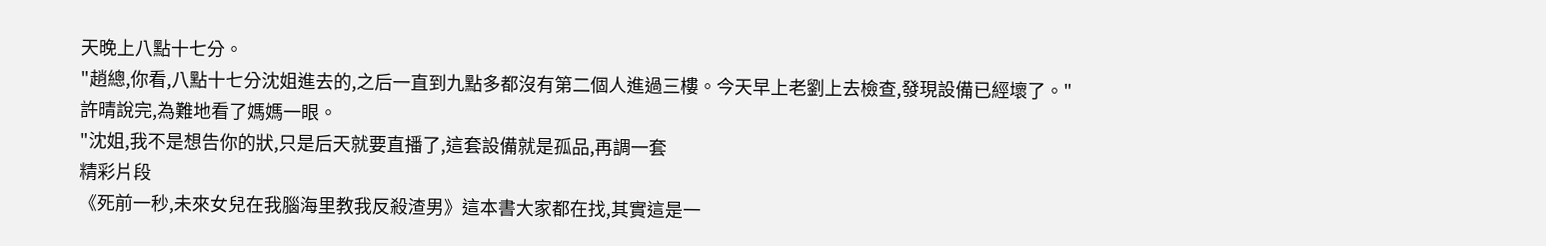天晚上八點十七分。
"趙總,你看,八點十七分沈姐進去的,之后一直到九點多都沒有第二個人進過三樓。今天早上老劉上去檢查,發現設備已經壞了。"
許晴說完,為難地看了媽媽一眼。
"沈姐,我不是想告你的狀,只是后天就要直播了,這套設備就是孤品,再調一套
精彩片段
《死前一秒,未來女兒在我腦海里教我反殺渣男》這本書大家都在找,其實這是一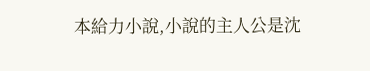本給力小說,小說的主人公是沈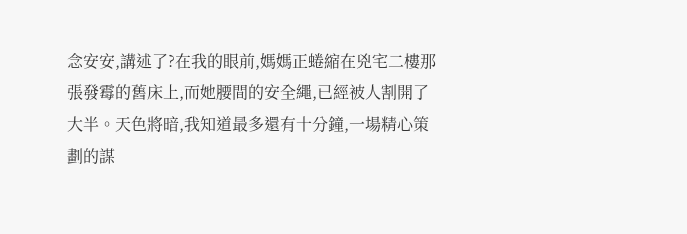念安安,講述了?在我的眼前,媽媽正蜷縮在兇宅二樓那張發霉的舊床上,而她腰間的安全繩,已經被人割開了大半。天色將暗,我知道最多還有十分鐘,一場精心策劃的謀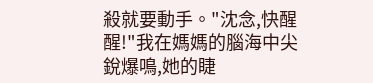殺就要動手。"沈念,快醒醒!"我在媽媽的腦海中尖銳爆鳴,她的睫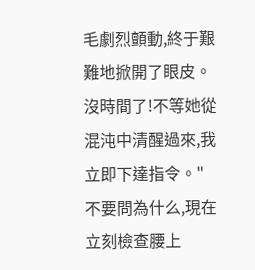毛劇烈顫動,終于艱難地掀開了眼皮。沒時間了!不等她從混沌中清醒過來,我立即下達指令。"不要問為什么,現在立刻檢查腰上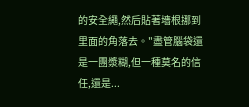的安全繩,然后貼著墻根挪到里面的角落去。"盡管腦袋還是一團漿糊,但一種莫名的信任,還是...